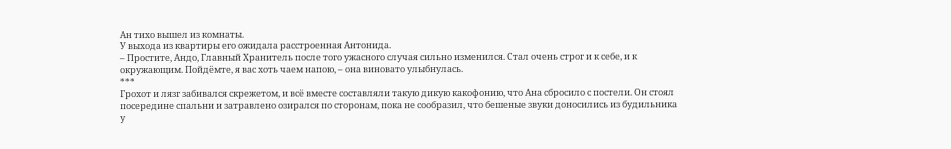Ан тихо вышел из комнаты.
У выхода из квартиры его ожидала расстроенная Антонида.
– Простите, Андо, Главный Хранитель после того ужасного случая сильно изменился. Стал очень строг и к себе, и к окружающим. Пойдёмте, я вас хоть чаем напою, – она виновато улыбнулась.
***
Грохот и лязг забивался скрежетом, и всё вместе составляли такую дикую какофонию, что Ана сбросило с постели. Он стоял посередине спальни и затравлено озирался по сторонам, пока не сообразил, что бешеные звуки доносились из будильника у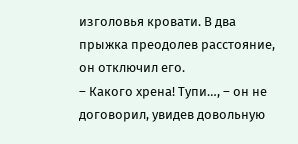изголовья кровати. В два прыжка преодолев расстояние, он отключил его.
– Какого хрена! Тупи…, – он не договорил, увидев довольную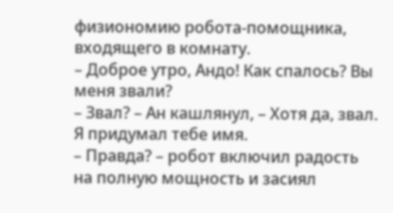физиономию робота-помощника, входящего в комнату.
– Доброе утро, Андо! Как спалось? Вы меня звали?
– Звал? – Ан кашлянул, – Хотя да, звал. Я придумал тебе имя.
– Правда? – робот включил радость на полную мощность и засиял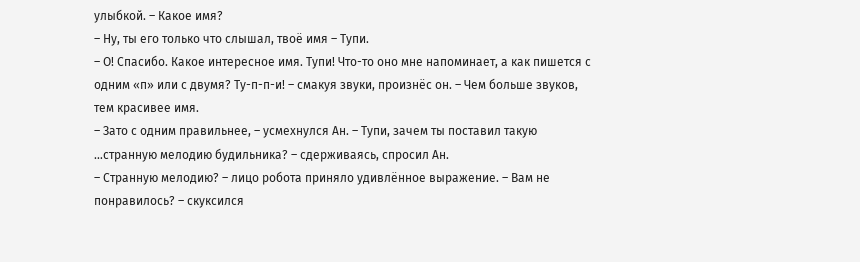улыбкой. – Какое имя?
– Ну, ты его только что слышал, твоё имя – Тупи.
– О! Спасибо. Какое интересное имя. Тупи! Что-то оно мне напоминает, а как пишется с одним «п» или с двумя? Ту-п-п-и! – смакуя звуки, произнёс он. – Чем больше звуков, тем красивее имя.
– Зато с одним правильнее, – усмехнулся Ан. – Тупи, зачем ты поставил такую …странную мелодию будильника? – сдерживаясь, спросил Ан.
– Странную мелодию? – лицо робота приняло удивлённое выражение. – Вам не понравилось? – скуксился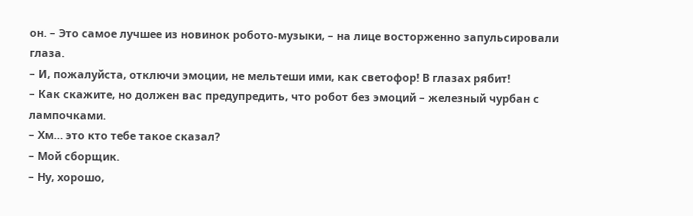он. – Это самое лучшее из новинок робото-музыки, – на лице восторженно запульсировали глаза.
– И, пожалуйста, отключи эмоции, не мельтеши ими, как светофор! В глазах рябит!
– Как скажите, но должен вас предупредить, что робот без эмоций – железный чурбан с лампочками.
– Хм… это кто тебе такое сказал?
– Мой сборщик.
– Ну, хорошо,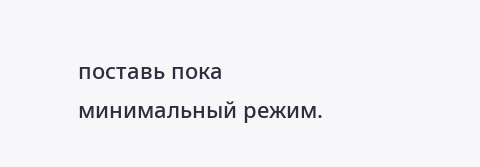поставь пока минимальный режим.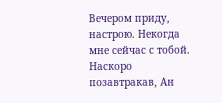Вечером приду, настрою. Некогда мне сейчас с тобой.
Наскоро позавтракав, Ан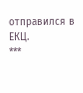отправился в ЕКЦ.
***